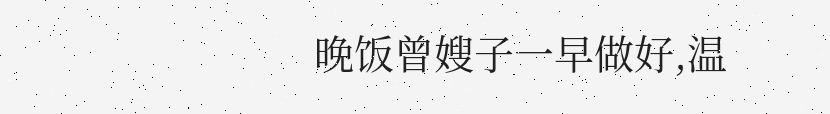晚饭曾嫂子一早做好,温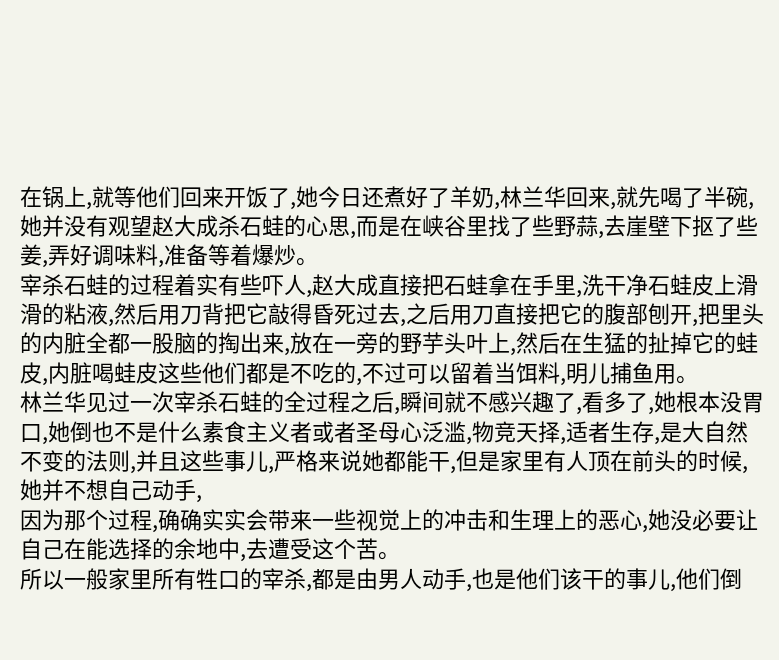在锅上,就等他们回来开饭了,她今日还煮好了羊奶,林兰华回来,就先喝了半碗,她并没有观望赵大成杀石蛙的心思,而是在峡谷里找了些野蒜,去崖壁下抠了些姜,弄好调味料,准备等着爆炒。
宰杀石蛙的过程着实有些吓人,赵大成直接把石蛙拿在手里,洗干净石蛙皮上滑滑的粘液,然后用刀背把它敲得昏死过去,之后用刀直接把它的腹部刨开,把里头的内脏全都一股脑的掏出来,放在一旁的野芋头叶上,然后在生猛的扯掉它的蛙皮,内脏喝蛙皮这些他们都是不吃的,不过可以留着当饵料,明儿捕鱼用。
林兰华见过一次宰杀石蛙的全过程之后,瞬间就不感兴趣了,看多了,她根本没胃口,她倒也不是什么素食主义者或者圣母心泛滥,物竞天择,适者生存,是大自然不变的法则,并且这些事儿,严格来说她都能干,但是家里有人顶在前头的时候,她并不想自己动手,
因为那个过程,确确实实会带来一些视觉上的冲击和生理上的恶心,她没必要让自己在能选择的余地中,去遭受这个苦。
所以一般家里所有牲口的宰杀,都是由男人动手,也是他们该干的事儿,他们倒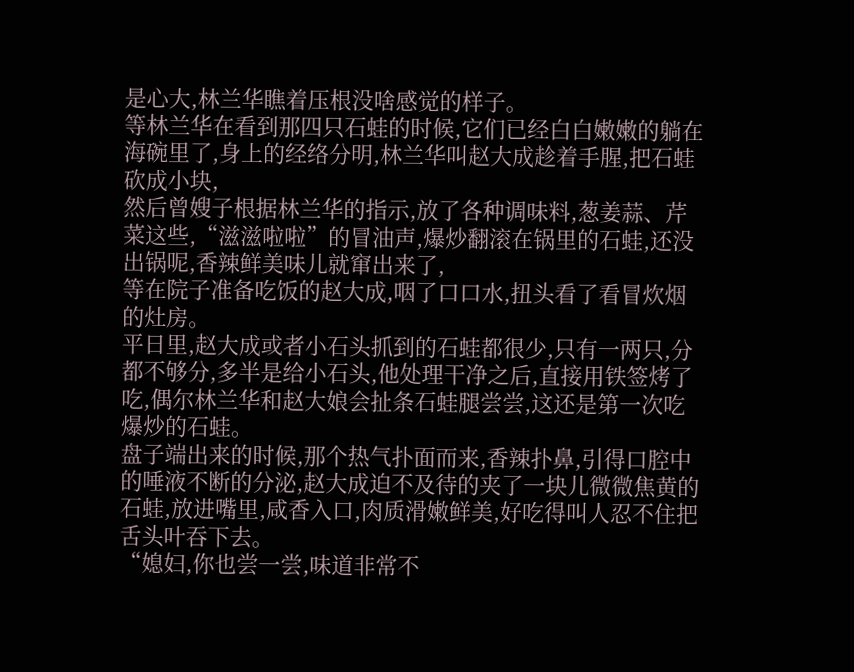是心大,林兰华瞧着压根没啥感觉的样子。
等林兰华在看到那四只石蛙的时候,它们已经白白嫩嫩的躺在海碗里了,身上的经络分明,林兰华叫赵大成趁着手腥,把石蛙砍成小块,
然后曾嫂子根据林兰华的指示,放了各种调味料,葱姜蒜、芹菜这些,“滋滋啦啦”的冒油声,爆炒翻滚在锅里的石蛙,还没出锅呢,香辣鲜美味儿就窜出来了,
等在院子准备吃饭的赵大成,咽了口口水,扭头看了看冒炊烟的灶房。
平日里,赵大成或者小石头抓到的石蛙都很少,只有一两只,分都不够分,多半是给小石头,他处理干净之后,直接用铁签烤了吃,偶尔林兰华和赵大娘会扯条石蛙腿尝尝,这还是第一次吃爆炒的石蛙。
盘子端出来的时候,那个热气扑面而来,香辣扑鼻,引得口腔中的唾液不断的分泌,赵大成迫不及待的夹了一块儿微微焦黄的石蛙,放进嘴里,咸香入口,肉质滑嫩鲜美,好吃得叫人忍不住把舌头叶吞下去。
“媳妇,你也尝一尝,味道非常不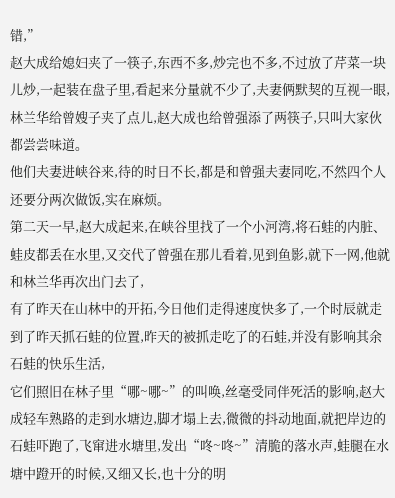错,”
赵大成给媳妇夹了一筷子,东西不多,炒完也不多,不过放了芹菜一块儿炒,一起装在盘子里,看起来分量就不少了,夫妻俩默契的互视一眼,林兰华给曾嫂子夹了点儿,赵大成也给曾强添了两筷子,只叫大家伙都尝尝味道。
他们夫妻进峡谷来,待的时日不长,都是和曾强夫妻同吃,不然四个人还要分两次做饭,实在麻烦。
第二天一早,赵大成起来,在峡谷里找了一个小河湾,将石蛙的内脏、蛙皮都丢在水里,又交代了曾强在那儿看着,见到鱼影,就下一网,他就和林兰华再次出门去了,
有了昨天在山林中的开拓,今日他们走得速度快多了,一个时辰就走到了昨天抓石蛙的位置,昨天的被抓走吃了的石蛙,并没有影响其余石蛙的快乐生活,
它们照旧在林子里“哪~哪~”的叫唤,丝毫受同伴死活的影响,赵大成轻车熟路的走到水塘边,脚才塌上去,微微的抖动地面,就把岸边的石蛙吓跑了,飞窜进水塘里,发出“咚~咚~”清脆的落水声,蛙腿在水塘中蹬开的时候,又细又长,也十分的明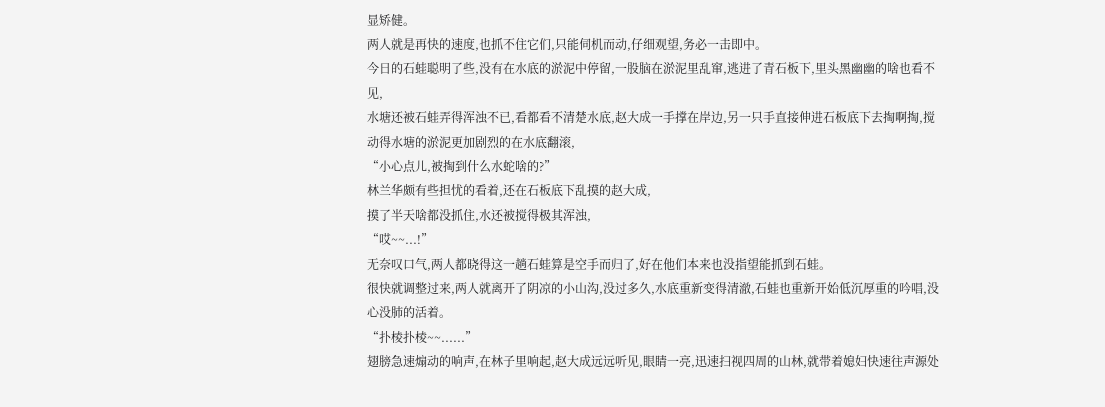显矫健。
两人就是再快的速度,也抓不住它们,只能伺机而动,仔细观望,务必一击即中。
今日的石蛙聪明了些,没有在水底的淤泥中停留,一股脑在淤泥里乱窜,逃进了青石板下,里头黑幽幽的啥也看不见,
水塘还被石蛙弄得浑浊不已,看都看不清楚水底,赵大成一手撑在岸边,另一只手直接伸进石板底下去掏啊掏,搅动得水塘的淤泥更加剧烈的在水底翻滚,
“小心点儿,被掏到什么水蛇啥的?”
林兰华颇有些担忧的看着,还在石板底下乱摸的赵大成,
摸了半天啥都没抓住,水还被搅得极其浑浊,
“哎~~...!”
无奈叹口气,两人都晓得这一趟石蛙算是空手而归了,好在他们本来也没指望能抓到石蛙。
很快就调整过来,两人就离开了阴凉的小山沟,没过多久,水底重新变得清澈,石蛙也重新开始低沉厚重的吟唱,没心没肺的活着。
“扑棱扑棱~~......”
翅膀急速煽动的响声,在林子里响起,赵大成远远听见,眼睛一亮,迅速扫视四周的山林,就带着媳妇快速往声源处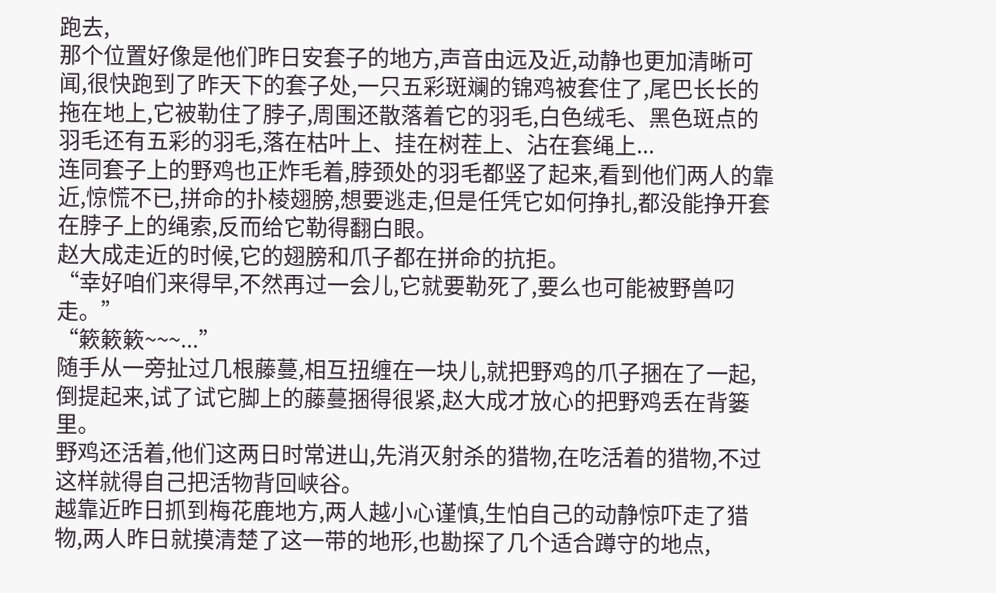跑去,
那个位置好像是他们昨日安套子的地方,声音由远及近,动静也更加清晰可闻,很快跑到了昨天下的套子处,一只五彩斑斓的锦鸡被套住了,尾巴长长的拖在地上,它被勒住了脖子,周围还散落着它的羽毛,白色绒毛、黑色斑点的羽毛还有五彩的羽毛,落在枯叶上、挂在树茬上、沾在套绳上...
连同套子上的野鸡也正炸毛着,脖颈处的羽毛都竖了起来,看到他们两人的靠近,惊慌不已,拼命的扑棱翅膀,想要逃走,但是任凭它如何挣扎,都没能挣开套在脖子上的绳索,反而给它勒得翻白眼。
赵大成走近的时候,它的翅膀和爪子都在拼命的抗拒。
“幸好咱们来得早,不然再过一会儿,它就要勒死了,要么也可能被野兽叼走。”
“簌簌簌~~~...”
随手从一旁扯过几根藤蔓,相互扭缠在一块儿,就把野鸡的爪子捆在了一起,倒提起来,试了试它脚上的藤蔓捆得很紧,赵大成才放心的把野鸡丢在背篓里。
野鸡还活着,他们这两日时常进山,先消灭射杀的猎物,在吃活着的猎物,不过这样就得自己把活物背回峡谷。
越靠近昨日抓到梅花鹿地方,两人越小心谨慎,生怕自己的动静惊吓走了猎物,两人昨日就摸清楚了这一带的地形,也勘探了几个适合蹲守的地点,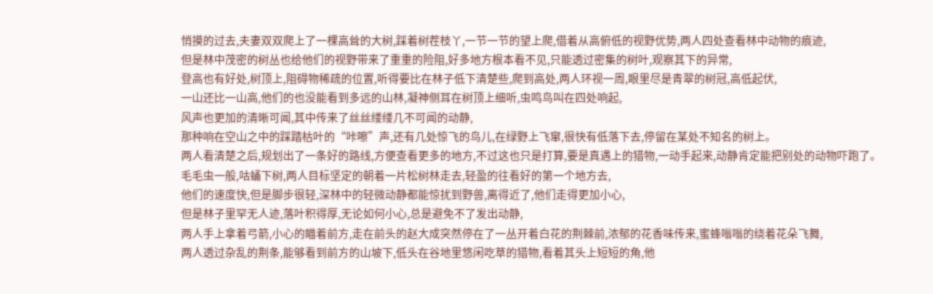悄摸的过去,夫妻双双爬上了一棵高耸的大树,踩着树茬枝丫,一节一节的望上爬,借着从高俯低的视野优势,两人四处查看林中动物的痕迹,
但是林中茂密的树丛也给他们的视野带来了重重的险阻,好多地方根本看不见,只能透过密集的树叶,观察其下的异常,
登高也有好处,树顶上,阻碍物稀疏的位置,听得要比在林子低下清楚些,爬到高处,两人环视一周,眼里尽是青翠的树冠,高低起伏,
一山还比一山高,他们的也没能看到多远的山林,凝神侧耳在树顶上细听,虫鸣鸟叫在四处响起,
风声也更加的清晰可闻,其中传来了丝丝缕缕几不可闻的动静,
那种响在空山之中的踩踏枯叶的“咔嚓”声,还有几处惊飞的鸟儿,在绿野上飞窜,很快有低落下去,停留在某处不知名的树上。
两人看清楚之后,规划出了一条好的路线,方便查看更多的地方,不过这也只是打算,要是真遇上的猎物,一动手起来,动静肯定能把别处的动物吓跑了。
毛毛虫一般,咕蛹下树,两人目标坚定的朝着一片松树林走去,轻盈的往看好的第一个地方去,
他们的速度快,但是脚步很轻,深林中的轻微动静都能惊扰到野兽,离得近了,他们走得更加小心,
但是林子里罕无人迹,落叶积得厚,无论如何小心,总是避免不了发出动静,
两人手上拿着弓箭,小心的瞄着前方,走在前头的赵大成突然停在了一丛开着白花的荆棘前,浓郁的花香味传来,蜜蜂嗡嗡的绕着花朵飞舞,
两人透过杂乱的荆条,能够看到前方的山坡下,低头在谷地里悠闲吃草的猎物,看着其头上短短的角,他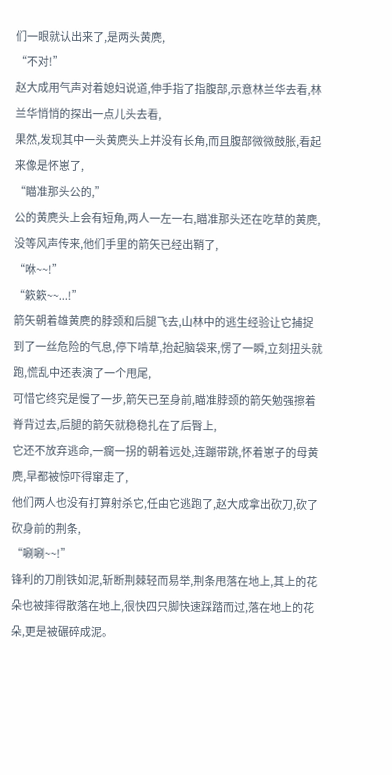们一眼就认出来了,是两头黄麂,
“不对!”
赵大成用气声对着媳妇说道,伸手指了指腹部,示意林兰华去看,林兰华悄悄的探出一点儿头去看,
果然,发现其中一头黄麂头上并没有长角,而且腹部微微鼓胀,看起来像是怀崽了,
“瞄准那头公的,”
公的黄麂头上会有短角,两人一左一右,瞄准那头还在吃草的黄麂,没等风声传来,他们手里的箭矢已经出鞘了,
“咻~~!”
“簌簌~~...!”
箭矢朝着雄黄麂的脖颈和后腿飞去,山林中的逃生经验让它捕捉到了一丝危险的气息,停下啃草,抬起脑袋来,愣了一瞬,立刻扭头就跑,慌乱中还表演了一个甩尾,
可惜它终究是慢了一步,箭矢已至身前,瞄准脖颈的箭矢勉强擦着脊背过去,后腿的箭矢就稳稳扎在了后臀上,
它还不放弃逃命,一瘸一拐的朝着远处,连蹦带跳,怀着崽子的母黄麂,早都被惊吓得窜走了,
他们两人也没有打算射杀它,任由它逃跑了,赵大成拿出砍刀,砍了砍身前的荆条,
“唰唰~~!”
锋利的刀削铁如泥,斩断荆棘轻而易举,荆条甩落在地上,其上的花朵也被摔得散落在地上,很快四只脚快速踩踏而过,落在地上的花朵,更是被碾碎成泥。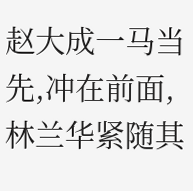赵大成一马当先,冲在前面,林兰华紧随其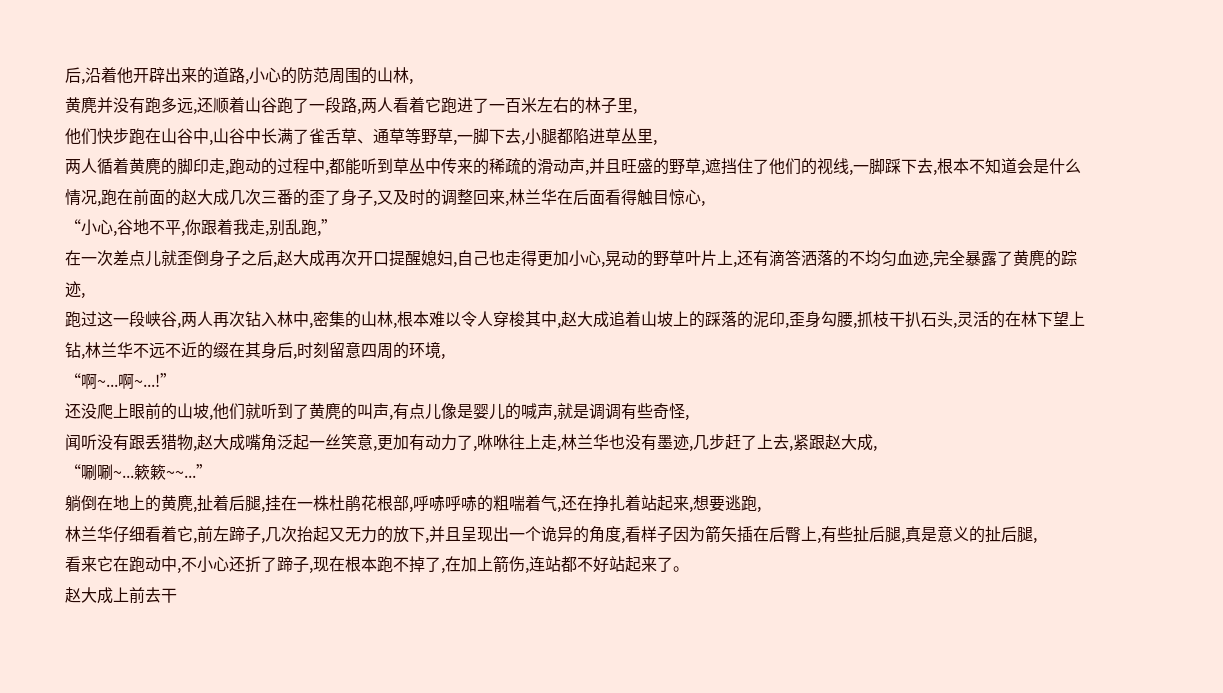后,沿着他开辟出来的道路,小心的防范周围的山林,
黄麂并没有跑多远,还顺着山谷跑了一段路,两人看着它跑进了一百米左右的林子里,
他们快步跑在山谷中,山谷中长满了雀舌草、通草等野草,一脚下去,小腿都陷进草丛里,
两人循着黄麂的脚印走,跑动的过程中,都能听到草丛中传来的稀疏的滑动声,并且旺盛的野草,遮挡住了他们的视线,一脚踩下去,根本不知道会是什么情况,跑在前面的赵大成几次三番的歪了身子,又及时的调整回来,林兰华在后面看得触目惊心,
“小心,谷地不平,你跟着我走,别乱跑,”
在一次差点儿就歪倒身子之后,赵大成再次开口提醒媳妇,自己也走得更加小心,晃动的野草叶片上,还有滴答洒落的不均匀血迹,完全暴露了黄麂的踪迹,
跑过这一段峡谷,两人再次钻入林中,密集的山林,根本难以令人穿梭其中,赵大成追着山坡上的踩落的泥印,歪身勾腰,抓枝干扒石头,灵活的在林下望上钻,林兰华不远不近的缀在其身后,时刻留意四周的环境,
“啊~...啊~...!”
还没爬上眼前的山坡,他们就听到了黄麂的叫声,有点儿像是婴儿的喊声,就是调调有些奇怪,
闻听没有跟丢猎物,赵大成嘴角泛起一丝笑意,更加有动力了,咻咻往上走,林兰华也没有墨迹,几步赶了上去,紧跟赵大成,
“唰唰~...簌簌~~...”
躺倒在地上的黄麂,扯着后腿,挂在一株杜鹃花根部,呼哧呼哧的粗喘着气,还在挣扎着站起来,想要逃跑,
林兰华仔细看着它,前左蹄子,几次抬起又无力的放下,并且呈现出一个诡异的角度,看样子因为箭矢插在后臀上,有些扯后腿,真是意义的扯后腿,
看来它在跑动中,不小心还折了蹄子,现在根本跑不掉了,在加上箭伤,连站都不好站起来了。
赵大成上前去干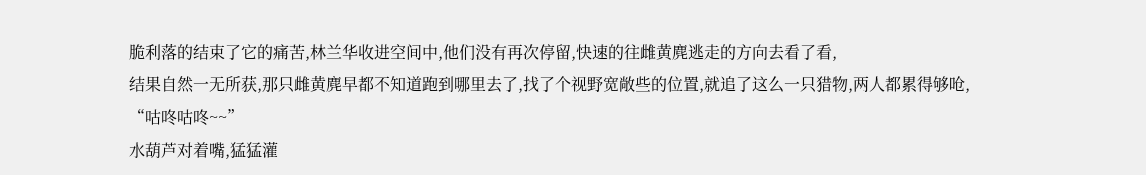脆利落的结束了它的痛苦,林兰华收进空间中,他们没有再次停留,快速的往雌黄麂逃走的方向去看了看,
结果自然一无所获,那只雌黄麂早都不知道跑到哪里去了,找了个视野宽敞些的位置,就追了这么一只猎物,两人都累得够呛,
“咕咚咕咚~~”
水葫芦对着嘴,猛猛灌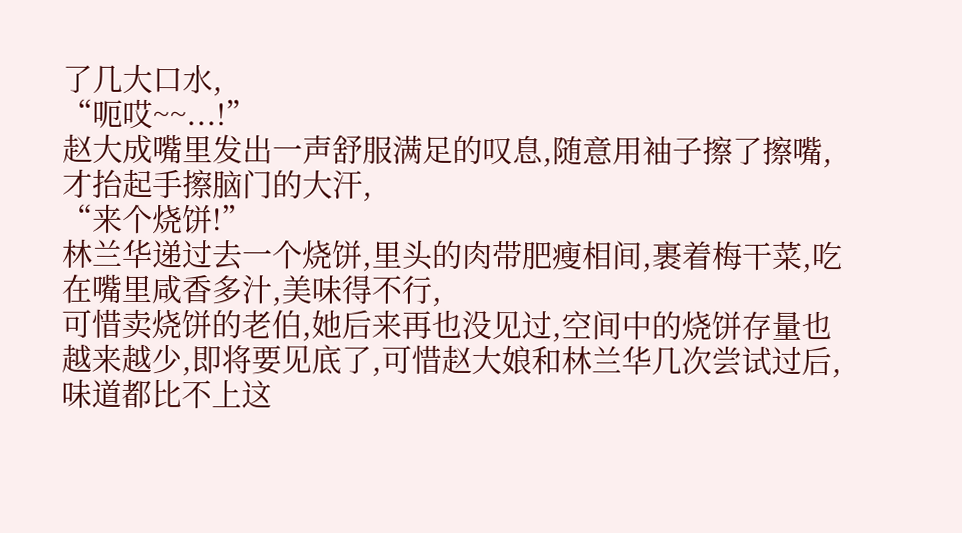了几大口水,
“呃哎~~...!”
赵大成嘴里发出一声舒服满足的叹息,随意用袖子擦了擦嘴,才抬起手擦脑门的大汗,
“来个烧饼!”
林兰华递过去一个烧饼,里头的肉带肥瘦相间,裹着梅干菜,吃在嘴里咸香多汁,美味得不行,
可惜卖烧饼的老伯,她后来再也没见过,空间中的烧饼存量也越来越少,即将要见底了,可惜赵大娘和林兰华几次尝试过后,味道都比不上这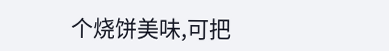个烧饼美味,可把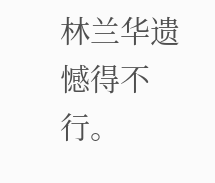林兰华遗憾得不行。